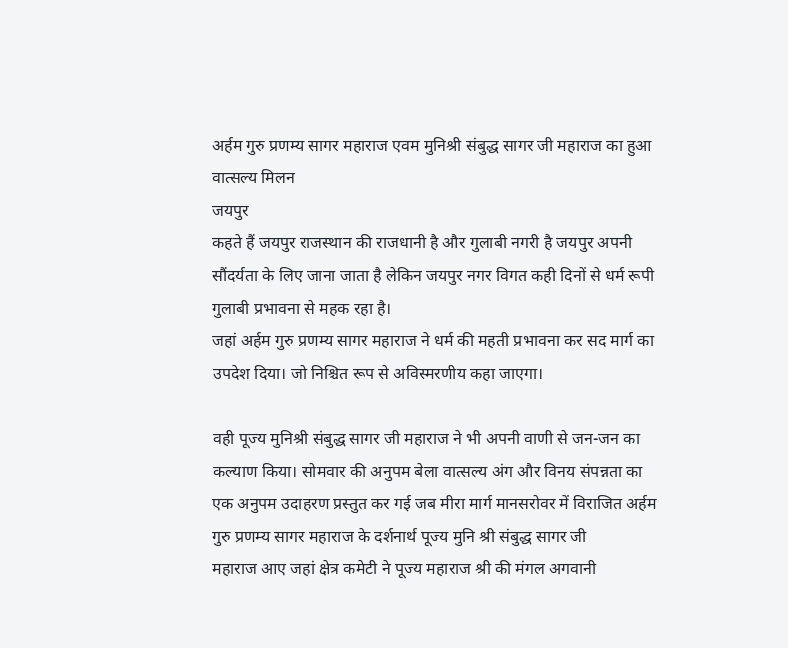अर्हम गुरु प्रणम्य सागर महाराज एवम मुनिश्री संबुद्ध सागर जी महाराज का हुआ वात्सल्य मिलन
जयपुर
कहते हैं जयपुर राजस्थान की राजधानी है और गुलाबी नगरी है जयपुर अपनी सौंदर्यता के लिए जाना जाता है लेकिन जयपुर नगर विगत कही दिनों से धर्म रूपी गुलाबी प्रभावना से महक रहा है।
जहां अर्हम गुरु प्रणम्य सागर महाराज ने धर्म की महती प्रभावना कर सद मार्ग का उपदेश दिया। जो निश्चित रूप से अविस्मरणीय कहा जाएगा।

वही पूज्य मुनिश्री संबुद्ध सागर जी महाराज ने भी अपनी वाणी से जन-जन का कल्याण किया। सोमवार की अनुपम बेला वात्सल्य अंग और विनय संपन्नता का एक अनुपम उदाहरण प्रस्तुत कर गई जब मीरा मार्ग मानसरोवर में विराजित अर्हम गुरु प्रणम्य सागर महाराज के दर्शनार्थ पूज्य मुनि श्री संबुद्ध सागर जी
महाराज आए जहां क्षेत्र कमेटी ने पूज्य महाराज श्री की मंगल अगवानी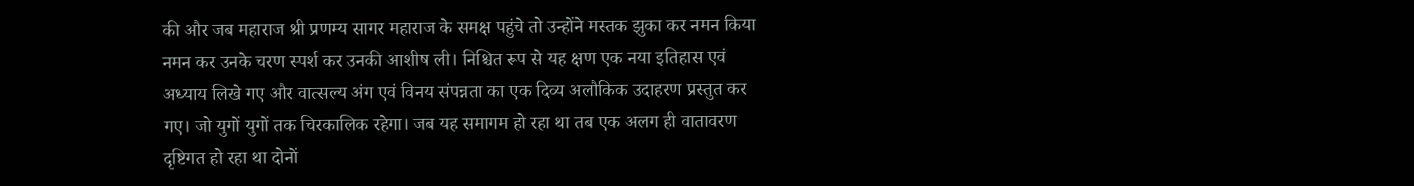की और जब महाराज श्री प्रणम्य सागर महाराज के समक्ष पहुंचे तो उन्होंने मस्तक झुका कर नमन किया नमन कर उनके चरण स्पर्श कर उनकी आशीष ली। निश्चित रूप से यह क्षण एक नया इतिहास एवं अध्याय लिखे गए और वात्सल्य अंग एवं विनय संपन्नता का एक दिव्य अलौकिक उदाहरण प्रस्तुत कर गए। जो युगों युगों तक चिरकालिक रहेगा। जब यह समागम हो रहा था तब एक अलग ही वातावरण दृष्टिगत हो रहा था दोनों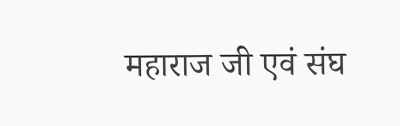महाराज जी एवं संघ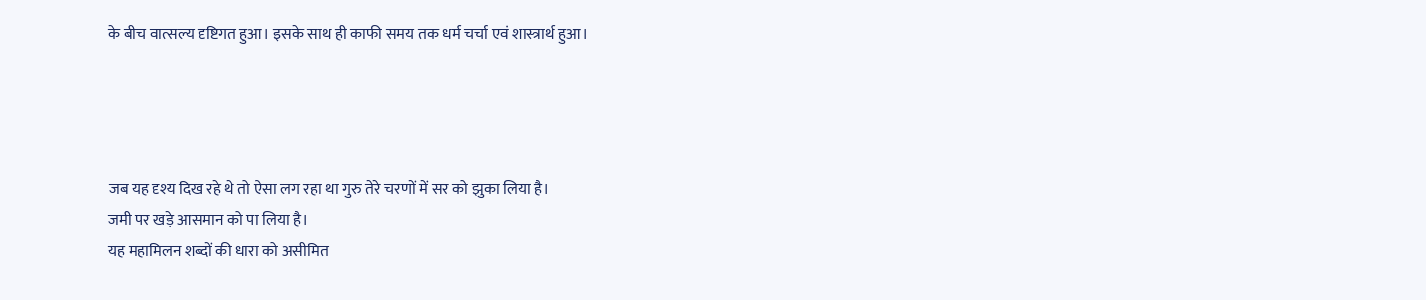के बीच वात्सल्य दृष्टिगत हुआ। इसके साथ ही काफी समय तक धर्म चर्चा एवं शास्त्रार्थ हुआ।




जब यह दृश्य दिख रहे थे तो ऐसा लग रहा था गुरु तेरे चरणों में सर को झुका लिया है।
जमी पर खड़े आसमान को पा लिया है।
यह महामिलन शब्दों की धारा को असीमित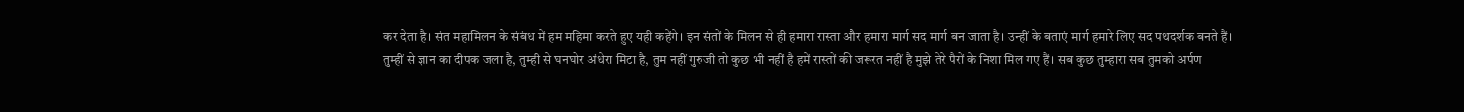कर देता है। संत महामिलन के संबंध में हम महिमा करते हुए यही कहेंगे। इन संतों के मिलन से ही हमारा रास्ता और हमारा मार्ग सद मार्ग बन जाता है। उन्हीं के बताएं मार्ग हमारे लिए सद पथदर्शक बनते हैं।
तुम्हीं से ज्ञान का दीपक जला है, तुम्ही से घनघोर अंधेरा मिटा है, तुम नहीं गुरुजी तो कुछ भी नहीं है हमें रास्तों की जरूरत नहीं है मुझे तेरे पैरों के निशा मिल गए हैं। सब कुछ तुम्हारा सब तुमको अर्पण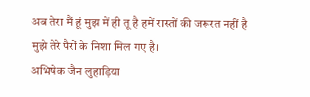अब तेरा मैं हूं मुझ में ही तू है हमें रास्तों की जरूरत नहीं है मुझे तेरे पैरों के निशा मिल गए है।
अभिषेक जैन लुहाड़िया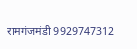रामगंजमंडी 9929747312